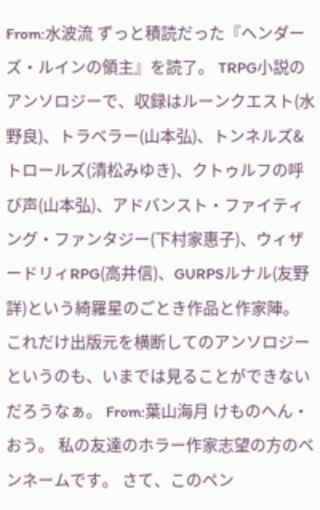From:水波流 ずっと積読だった『ヘンダーズ・ルインの領主』を読了。 TRPG小説のアンソロジーで、収録はルーンクエスト(水野良)、トラベラー(山本弘)、トンネルズ&トロールズ(清松みゆき)、クトゥルフの呼び声(山本弘)、アドバンスト・ファイティング・ファンタジー(下村家惠子)、ウィザードリィRPG(高井信)、GURPSルナル(友野詳)という綺羅星のごとき作品と作家陣。 これだけ出版元を横断してのアンソロジーというのも、いまでは見ることができないだろうなぁ。 From:葉山海月 けものへん・おう。 私の友達のホラー作家志望の方のペンネームです。 さて、このペン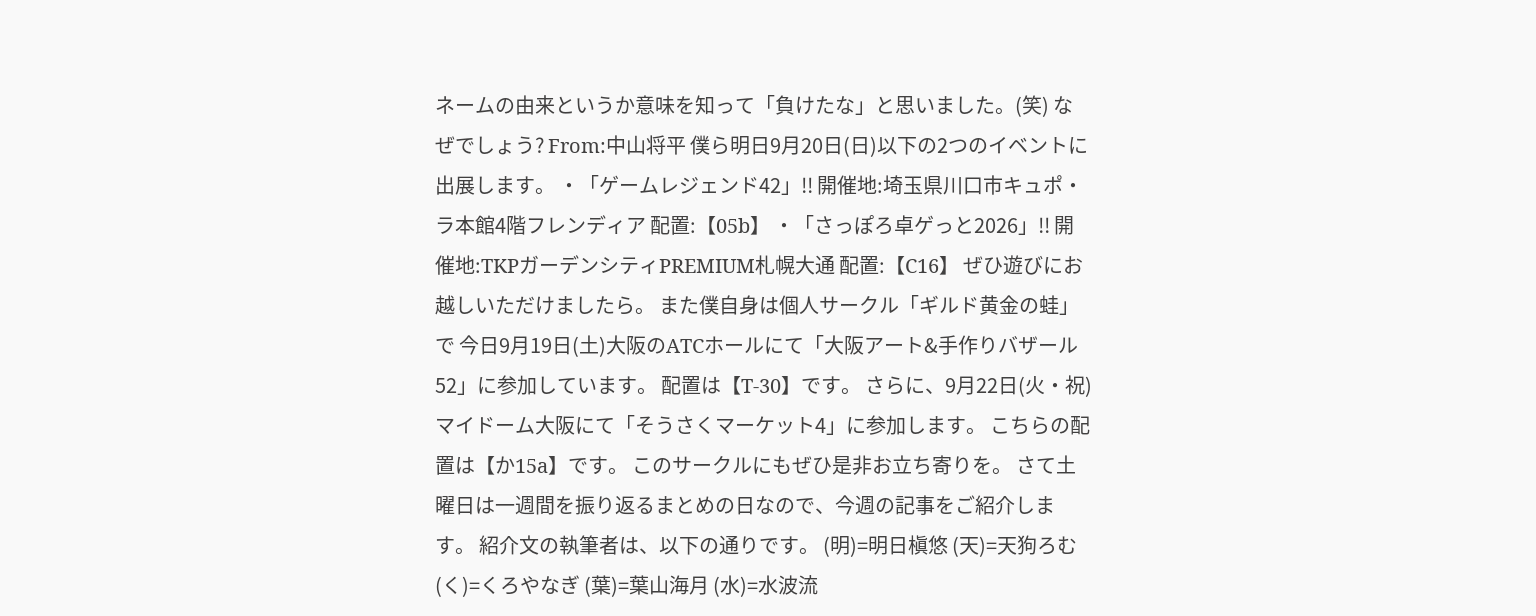ネームの由来というか意味を知って「負けたな」と思いました。(笑) なぜでしょう? From:中山将平 僕ら明日9月20日(日)以下の2つのイベントに出展します。 ・「ゲームレジェンド42」!! 開催地:埼玉県川口市キュポ・ラ本館4階フレンディア 配置:【05b】 ・「さっぽろ卓ゲっと2026」!! 開催地:TKPガーデンシティPREMIUM札幌大通 配置:【C16】 ぜひ遊びにお越しいただけましたら。 また僕自身は個人サークル「ギルド黄金の蛙」で 今日9月19日(土)大阪のATCホールにて「大阪アート&手作りバザール52」に参加しています。 配置は【T-30】です。 さらに、9月22日(火・祝)マイドーム大阪にて「そうさくマーケット4」に参加します。 こちらの配置は【か15a】です。 このサークルにもぜひ是非お立ち寄りを。 さて土曜日は一週間を振り返るまとめの日なので、今週の記事をご紹介します。 紹介文の執筆者は、以下の通りです。 (明)=明日槇悠 (天)=天狗ろむ (く)=くろやなぎ (葉)=葉山海月 (水)=水波流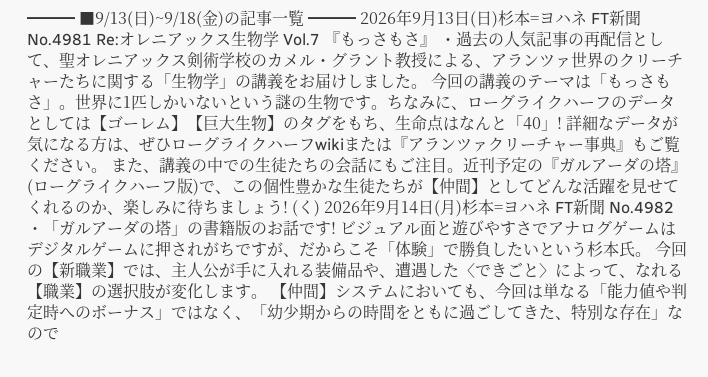━━━ ■9/13(日)~9/18(金)の記事一覧 ━━━ 2026年9月13日(日)杉本=ヨハネ FT新聞 No.4981 Re:オレニアックス生物学 Vol.7 『もっさもさ』 ・過去の人気記事の再配信として、聖オレニアックス剣術学校のカメル・グラント教授による、アランツァ世界のクリーチャーたちに関する「生物学」の講義をお届けしました。 今回の講義のテーマは「もっさもさ」。世界に1匹しかいないという謎の生物です。ちなみに、ローグライクハーフのデータとしては【ゴーレム】【巨大生物】のタグをもち、生命点はなんと「40」! 詳細なデータが気になる方は、ぜひローグライクハーフwikiまたは『アランツァクリーチャー事典』もご覧ください。 また、講義の中での生徒たちの会話にもご注目。近刊予定の『ガルアーダの塔』(ローグライクハーフ版)で、この個性豊かな生徒たちが【仲間】としてどんな活躍を見せてくれるのか、楽しみに待ちましょう! (く) 2026年9月14日(月)杉本=ヨハネ FT新聞 No.4982 ・「ガルアーダの塔」の書籍版のお話です! ビジュアル面と遊びやすさでアナログゲームはデジタルゲームに押されがちですが、だからこそ「体験」で勝負したいという杉本氏。 今回の【新職業】では、主人公が手に入れる装備品や、遭遇した〈できごと〉によって、なれる【職業】の選択肢が変化します。 【仲間】システムにおいても、今回は単なる「能力値や判定時へのボーナス」ではなく、「幼少期からの時間をともに過ごしてきた、特別な存在」なので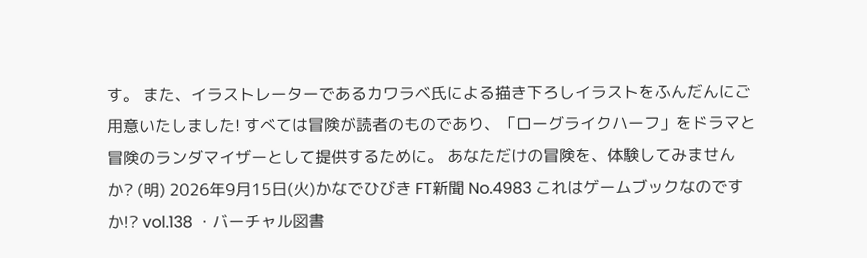す。 また、イラストレーターであるカワラベ氏による描き下ろしイラストをふんだんにご用意いたしました! すべては冒険が読者のものであり、「ローグライクハーフ」をドラマと冒険のランダマイザーとして提供するために。 あなただけの冒険を、体験してみませんか? (明) 2026年9月15日(火)かなでひびき FT新聞 No.4983 これはゲームブックなのですか!? vol.138 ・バーチャル図書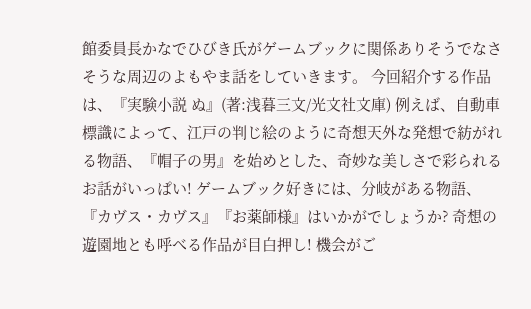館委員長かなでひびき氏がゲームブックに関係ありそうでなさそうな周辺のよもやま話をしていきます。 今回紹介する作品は、『実験小説 ぬ』(著:浅暮三文/光文社文庫) 例えば、自動車標識によって、江戸の判じ絵のように奇想天外な発想で紡がれる物語、『帽子の男』を始めとした、奇妙な美しさで彩られるお話がいっぱい! ゲームブック好きには、分岐がある物語、『カヴス・カヴス』『お薬師様』はいかがでしょうか? 奇想の遊園地とも呼べる作品が目白押し! 機会がご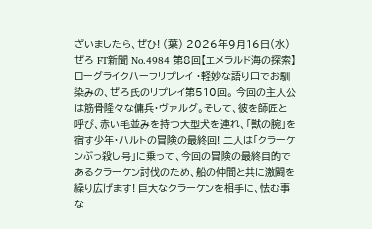ざいましたら、ぜひ! (葉) 2026年9月16日(水)ぜろ FT新聞 No.4984 第8回【エメラルド海の探索】ローグライクハーフリプレイ ・軽妙な語り口でお馴染みの、ぜろ氏のリプレイ第510回。 今回の主人公は筋骨隆々な傭兵・ヴァルグ。そして、彼を師匠と呼び、赤い毛並みを持つ大型犬を連れ、「獣の腕」を宿す少年・ハルトの冒険の最終回! 二人は「クラーケンぶっ殺し号」に乗って、今回の冒険の最終目的であるクラーケン討伐のため、船の仲間と共に激闘を繰り広げます! 巨大なクラーケンを相手に、怯む事な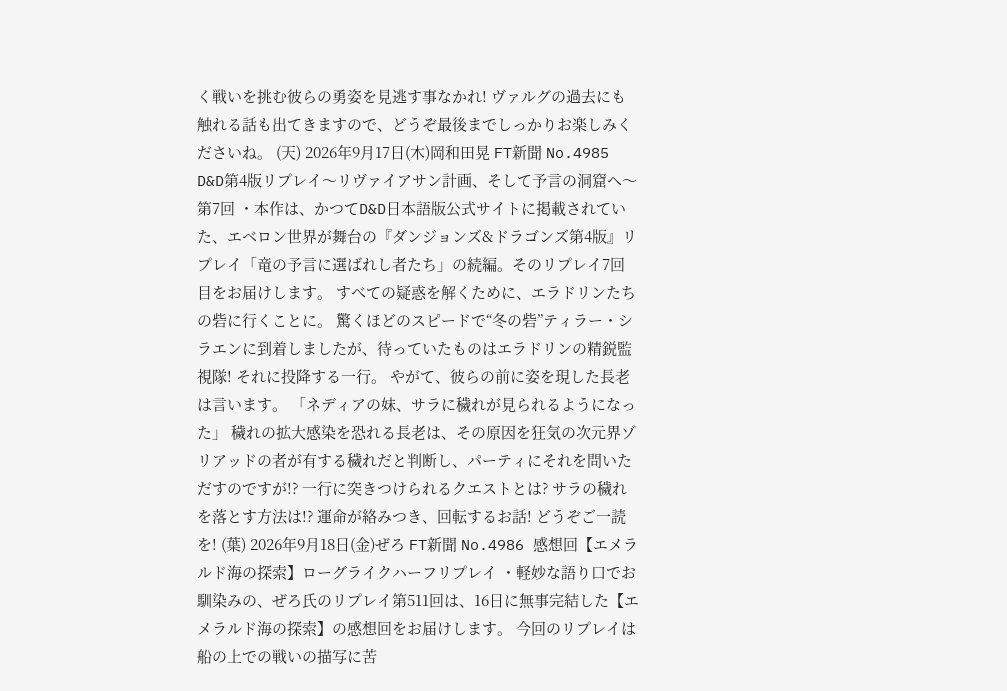く戦いを挑む彼らの勇姿を見逃す事なかれ! ヴァルグの過去にも触れる話も出てきますので、どうぞ最後までしっかりお楽しみくださいね。 (天) 2026年9月17日(木)岡和田晃 FT新聞 No.4985 D&D第4版リプレイ〜リヴァイアサン計画、そして予言の洞窟へ〜 第7回 ・本作は、かつてD&D日本語版公式サイトに掲載されていた、エベロン世界が舞台の『ダンジョンズ&ドラゴンズ第4版』リプレイ「竜の予言に選ばれし者たち」の続編。そのリプレイ7回目をお届けします。 すべての疑惑を解くために、エラドリンたちの砦に行くことに。 驚くほどのスピードで“冬の砦”ティラー・シラエンに到着しましたが、待っていたものはエラドリンの精鋭監視隊! それに投降する一行。 やがて、彼らの前に姿を現した長老は言います。 「ネディアの妹、サラに穢れが見られるようになった」 穢れの拡大感染を恐れる長老は、その原因を狂気の次元界ゾリアッドの者が有する穢れだと判断し、パーティにそれを問いただすのですが!? 一行に突きつけられるクエストとは? サラの穢れを落とす方法は!? 運命が絡みつき、回転するお話! どうぞご一読を! (葉) 2026年9月18日(金)ぜろ FT新聞 No.4986 感想回【エメラルド海の探索】ローグライクハーフリプレイ ・軽妙な語り口でお馴染みの、ぜろ氏のリプレイ第511回は、16日に無事完結した【エメラルド海の探索】の感想回をお届けします。 今回のリプレイは船の上での戦いの描写に苦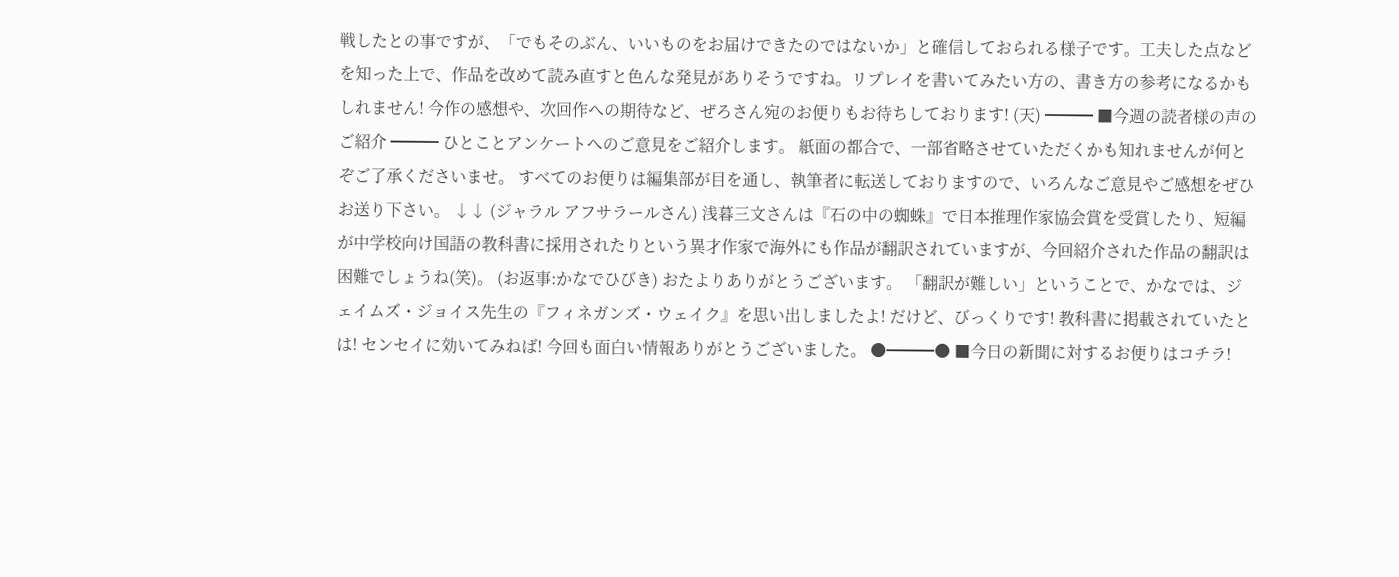戦したとの事ですが、「でもそのぶん、いいものをお届けできたのではないか」と確信しておられる様子です。工夫した点などを知った上で、作品を改めて読み直すと色んな発見がありそうですね。リプレイを書いてみたい方の、書き方の参考になるかもしれません! 今作の感想や、次回作への期待など、ぜろさん宛のお便りもお待ちしております! (天) ━━━ ■今週の読者様の声のご紹介 ━━━ ひとことアンケートへのご意見をご紹介します。 紙面の都合で、一部省略させていただくかも知れませんが何とぞご了承くださいませ。 すべてのお便りは編集部が目を通し、執筆者に転送しておりますので、いろんなご意見やご感想をぜひお送り下さい。 ↓↓ (ジャラル アフサラールさん) 浅暮三文さんは『石の中の蜘蛛』で日本推理作家協会賞を受賞したり、短編が中学校向け国語の教科書に採用されたりという異才作家で海外にも作品が翻訳されていますが、今回紹介された作品の翻訳は困難でしょうね(笑)。 (お返事:かなでひびき) おたよりありがとうございます。 「翻訳が難しい」ということで、かなでは、ジェイムズ・ジョイス先生の『フィネガンズ・ウェイク』を思い出しましたよ! だけど、びっくりです! 教科書に掲載されていたとは! センセイに効いてみねば! 今回も面白い情報ありがとうございました。 ●━━━● ■今日の新聞に対するお便りはコチラ!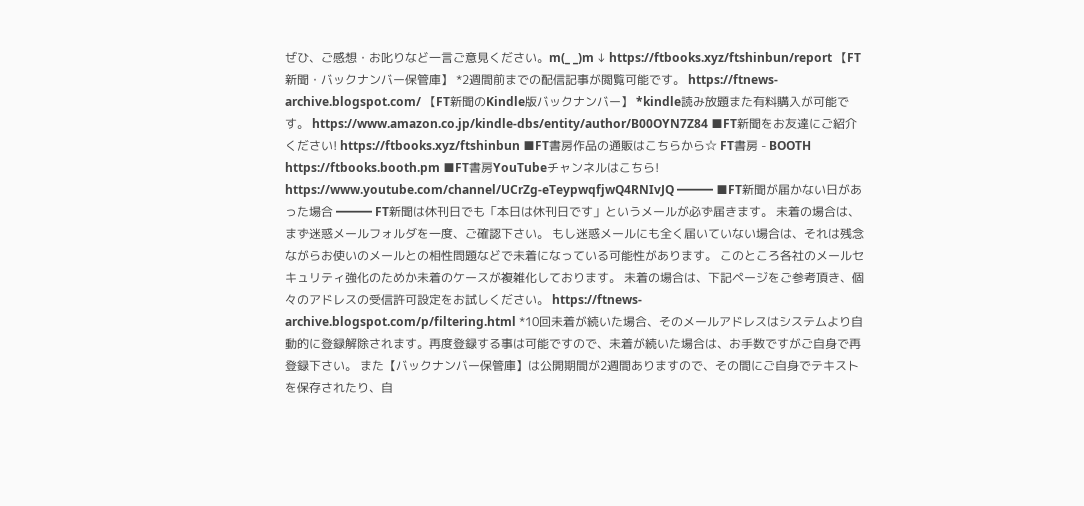ぜひ、ご感想・お叱りなど一言ご意見ください。m(_ _)m ↓ https://ftbooks.xyz/ftshinbun/report 【FT新聞・バックナンバー保管庫】 *2週間前までの配信記事が閲覧可能です。 https://ftnews-archive.blogspot.com/ 【FT新聞のKindle版バックナンバー】 *kindle読み放題また有料購入が可能です。 https://www.amazon.co.jp/kindle-dbs/entity/author/B00OYN7Z84 ■FT新聞をお友達にご紹介ください! https://ftbooks.xyz/ftshinbun ■FT書房作品の通販はこちらから☆ FT書房 - BOOTH https://ftbooks.booth.pm ■FT書房YouTubeチャンネルはこちら! https://www.youtube.com/channel/UCrZg-eTeypwqfjwQ4RNIvJQ ━━━ ■FT新聞が届かない日があった場合 ━━━ FT新聞は休刊日でも「本日は休刊日です」というメールが必ず届きます。 未着の場合は、まず迷惑メールフォルダを一度、ご確認下さい。 もし迷惑メールにも全く届いていない場合は、それは残念ながらお使いのメールとの相性問題などで未着になっている可能性があります。 このところ各社のメールセキュリティ強化のためか未着のケースが複雑化しております。 未着の場合は、下記ページをご参考頂き、個々のアドレスの受信許可設定をお試しください。 https://ftnews-archive.blogspot.com/p/filtering.html *10回未着が続いた場合、そのメールアドレスはシステムより自動的に登録解除されます。再度登録する事は可能ですので、未着が続いた場合は、お手数ですがご自身で再登録下さい。 また【バックナンバー保管庫】は公開期間が2週間ありますので、その間にご自身でテキストを保存されたり、自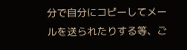分で自分にコピーしてメールを送られたりする等、ご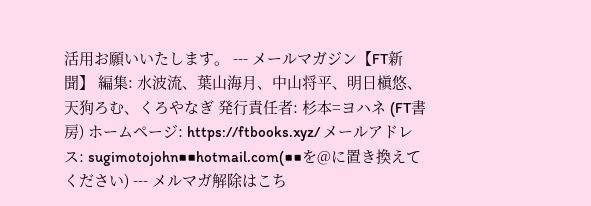活用お願いいたします。 --- メールマガジン【FT新聞】 編集: 水波流、葉山海月、中山将平、明日槇悠、天狗ろむ、くろやなぎ 発行責任者: 杉本=ヨハネ (FT書房) ホームページ: https://ftbooks.xyz/ メールアドレス: sugimotojohn■■hotmail.com(■■を@に置き換えてください) --- メルマガ解除はこち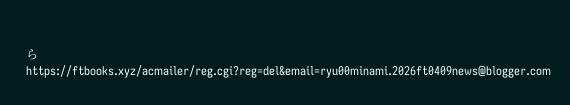ら https://ftbooks.xyz/acmailer/reg.cgi?reg=del&email=ryu00minami.2026ft0409news@blogger.com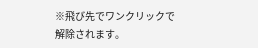※飛び先でワンクリックで解除されます。